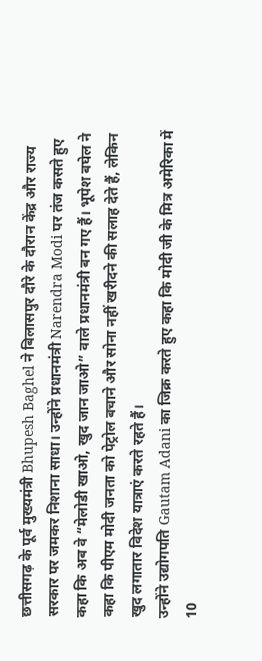छत्तीसगढ़ के पूर्व मुख्यमंत्री Bhupesh Baghel ने बिलासपुर दौरे के दौरान केंद्र और राज्य सरकार पर जमकर निशाना साधा। उन्होंने प्रधानमंत्री Narendra Modi पर तंज कसते हुए कहा कि अब वे “मेलोडी खाओ, खुद जान जाओ” वाले प्रधानमंत्री बन गए हैं। भूपेश बघेल ने कहा कि पीएम मोदी जनता को पेट्रोल बचाने और सोना नहीं खरीदने की सलाह देते हैं, लेकिन खुद लगातार विदेश यात्राएं करते रहते हैं।
उन्होंने उद्योगपति Gautam Adani का जिक्र करते हुए कहा कि मोदी जी के मित्र अमेरिका में 10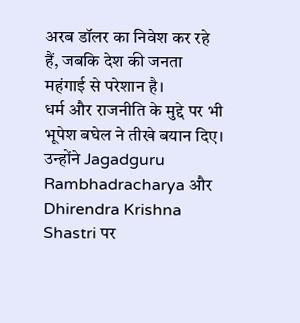अरब डॉलर का निवेश कर रहे हैं, जबकि देश की जनता महंगाई से परेशान है।
धर्म और राजनीति के मुद्दे पर भी भूपेश बघेल ने तीखे बयान दिए। उन्होंने Jagadguru Rambhadracharya और Dhirendra Krishna Shastri पर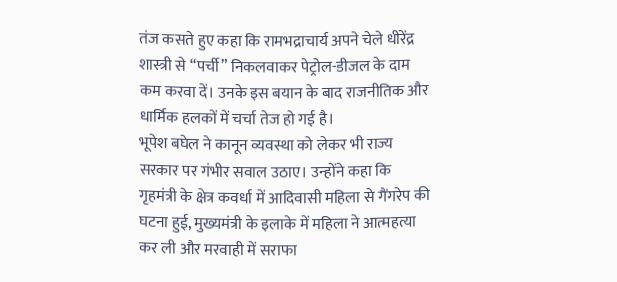तंज कसते हुए कहा कि रामभद्राचार्य अपने चेले धीरेंद्र शास्त्री से “पर्ची” निकलवाकर पेट्रोल-डीजल के दाम कम करवा दें। उनके इस बयान के बाद राजनीतिक और धार्मिक हलकों में चर्चा तेज हो गई है।
भूपेश बघेल ने कानून व्यवस्था को लेकर भी राज्य सरकार पर गंभीर सवाल उठाए। उन्होंने कहा कि गृहमंत्री के क्षेत्र कवर्धा में आदिवासी महिला से गैंगरेप की घटना हुई, मुख्यमंत्री के इलाके में महिला ने आत्महत्या कर ली और मरवाही में सराफा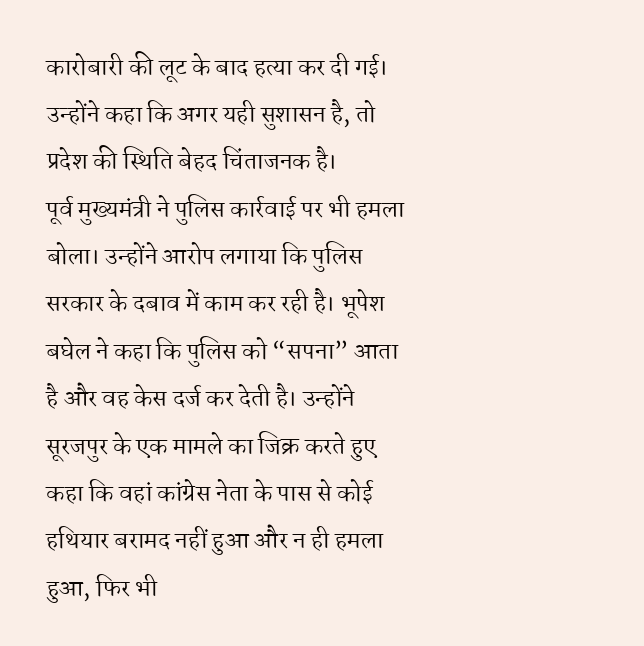कारोबारी की लूट के बाद हत्या कर दी गई। उन्होंने कहा कि अगर यही सुशासन है, तो प्रदेश की स्थिति बेहद चिंताजनक है।
पूर्व मुख्यमंत्री ने पुलिस कार्रवाई पर भी हमला बोला। उन्होंने आरोप लगाया कि पुलिस सरकार के दबाव में काम कर रही है। भूपेश बघेल ने कहा कि पुलिस को “सपना” आता है और वह केस दर्ज कर देती है। उन्होंने सूरजपुर के एक मामले का जिक्र करते हुए कहा कि वहां कांग्रेस नेता के पास से कोई हथियार बरामद नहीं हुआ और न ही हमला हुआ, फिर भी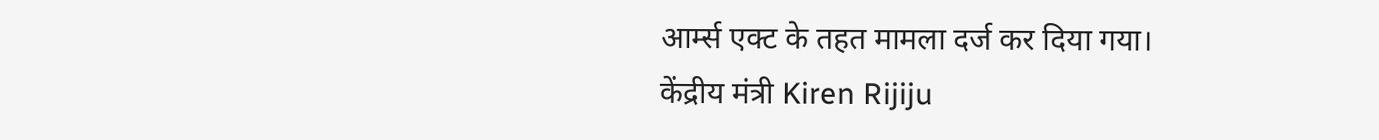आर्म्स एक्ट के तहत मामला दर्ज कर दिया गया।
केंद्रीय मंत्री Kiren Rijiju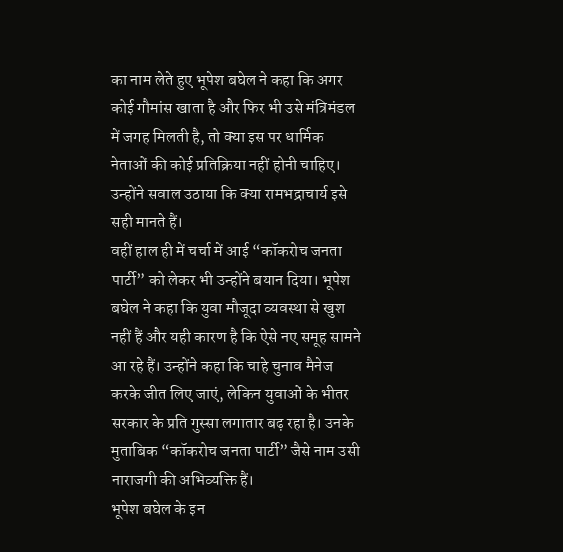का नाम लेते हुए भूपेश बघेल ने कहा कि अगर कोई गौमांस खाता है और फिर भी उसे मंत्रिमंडल में जगह मिलती है, तो क्या इस पर धार्मिक नेताओं की कोई प्रतिक्रिया नहीं होनी चाहिए। उन्होंने सवाल उठाया कि क्या रामभद्राचार्य इसे सही मानते हैं।
वहीं हाल ही में चर्चा में आई “कॉकरोच जनता पार्टी” को लेकर भी उन्होंने बयान दिया। भूपेश बघेल ने कहा कि युवा मौजूदा व्यवस्था से खुश नहीं हैं और यही कारण है कि ऐसे नए समूह सामने आ रहे हैं। उन्होंने कहा कि चाहे चुनाव मैनेज करके जीत लिए जाएं, लेकिन युवाओं के भीतर सरकार के प्रति गुस्सा लगातार बढ़ रहा है। उनके मुताबिक “कॉकरोच जनता पार्टी” जैसे नाम उसी नाराजगी की अभिव्यक्ति हैं।
भूपेश बघेल के इन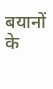बयानों के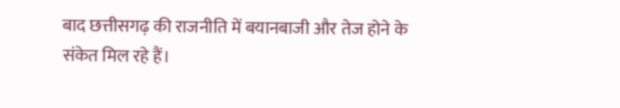बाद छत्तीसगढ़ की राजनीति में बयानबाजी और तेज होने के संकेत मिल रहे हैं।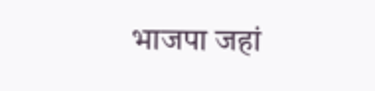भाजपा जहां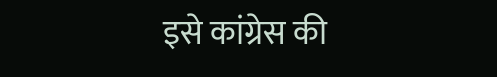इसे कांग्रेस की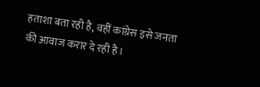हताशा बता रही है, वहीं कांग्रेस इसे जनता की आवाज करार दे रही है।